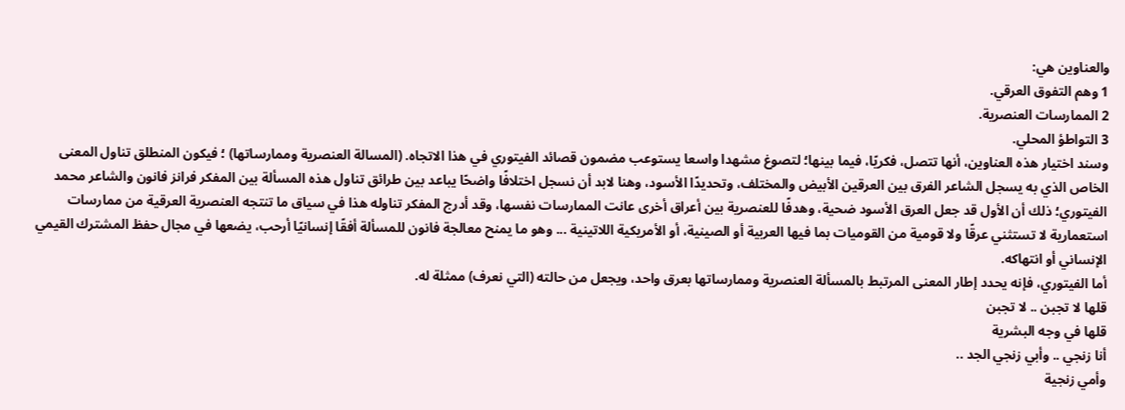والعناوين هي:
1 وهم التفوق العرقي.
2 الممارسات العنصرية.
3 التواطؤ المحلي.
وسند اختيار هذه العناوين، أنها تتصل، فكريًا، فيما بينها؛ لتصوغ مشهدا واسعا يستوعب مضمون قصائد الفيتوري في هذا الاتجاه. (المسالة العنصرية وممارساتها) ؛ فيكون المنطلق تناول المعنى الخاص الذي به يسجل الشاعر الفرق بين العرقين الأبيض والمختلف، وتحديدًا الأسود، وهنا لابد أن نسجل اختلافًا واضحًا يباعد بين طرائق تناول هذه المسألة بين المفكر فرانز فانون والشاعر محمد الفيتوري؛ ذلك أن الأول قد جعل العرق الأسود ضحية، وهدفًا للعنصرية بين أعراق أخرى عانت الممارسات نفسها، وقد أدرج المفكر تناوله هذا في سياق ما تنتجه العنصرية العرقية من ممارسات استعمارية لا تستثني عرقًا ولا قومية من القوميات بما فيها العربية أو الصينية، أو الأمريكية اللاتينية ... وهو ما يمنح معالجة فانون للمسألة أفقًا إنسانيًا أرحب، يضعها في مجال حفظ المشترك القيمي الإنساني أو انتهاكه.
أما الفيتوري، فإنه يحدد إطار المعنى المرتبط بالمسألة العنصرية وممارساتها بعرق واحد، ويجعل من حالته (التي نعرف) ممثلة له.
قلها لا تجبن .. لا تجبن
قلها في وجه البشرية
أنا زنجي .. وأبي زنجي الجد ..
وأمي زنجية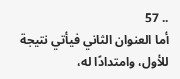.. 57
أما العنوان الثاني فيأتي نتيجة للأول، وامتدادًا له،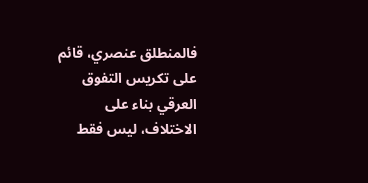فالمنطلق عنصري، قائم على تكريس التفوق العرقي بناء على الاختلاف، ليس فقط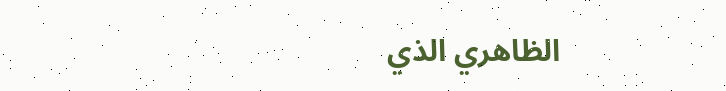الظاهري الذي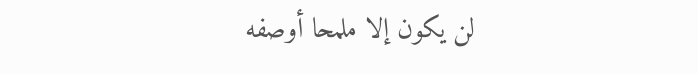لن يكون إلا ملمحا أوصفه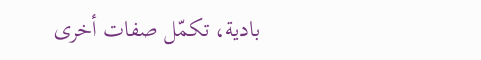بادية، تكمّل صفات أخرى